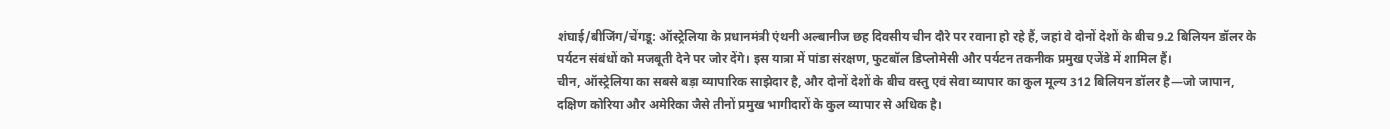शंघाई/बीजिंग/चेंगडू: ऑस्ट्रेलिया के प्रधानमंत्री एंथनी अल्बानीज छह दिवसीय चीन दौरे पर रवाना हो रहे हैं, जहां वे दोनों देशों के बीच 9.2 बिलियन डॉलर के पर्यटन संबंधों को मजबूती देने पर जोर देंगे। इस यात्रा में पांडा संरक्षण, फुटबॉल डिप्लोमेसी और पर्यटन तकनीक प्रमुख एजेंडे में शामिल हैं।
चीन, ऑस्ट्रेलिया का सबसे बड़ा व्यापारिक साझेदार है, और दोनों देशों के बीच वस्तु एवं सेवा व्यापार का कुल मूल्य 312 बिलियन डॉलर है—जो जापान, दक्षिण कोरिया और अमेरिका जैसे तीनों प्रमुख भागीदारों के कुल व्यापार से अधिक है।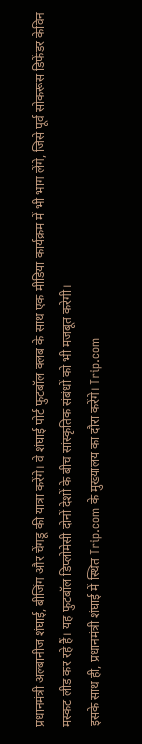प्रधानमंत्री अल्बानीज शंघाई, बीजिंग और चेंगडू की यात्रा करेंगे। वे शंघाई पोर्ट फुटबॉल क्लब के साथ एक मीडिया कार्यक्रम में भी भाग लेंगे, जिसे पूर्व सोकरूस डिफेंडर केविन मस्कट लीड कर रहे हैं। यह फुटबॉल डिप्लोमेसी दोनों देशों के बीच सांस्कृतिक संबंधों को भी मजबूत करेगी।
इसके साथ ही, प्रधानमंत्री शंघाई में स्थित Trip.com के मुख्यालय का दौरा करेंगे। Trip.com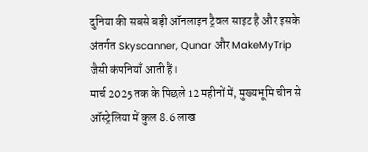दुनिया की सबसे बड़ी ऑनलाइन ट्रैवल साइट है और इसके अंतर्गत Skyscanner, Qunar और MakeMyTrip जैसी कंपनियाँ आती हैं।
मार्च 2025 तक के पिछले 12 महीनों में, मुख्यभूमि चीन से ऑस्ट्रेलिया में कुल 8.6 लाख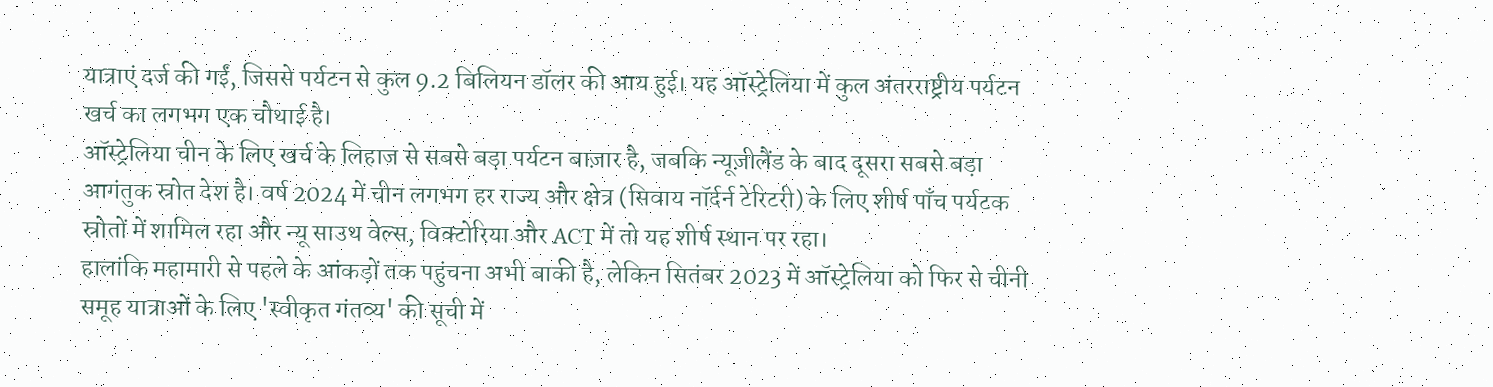यात्राएं दर्ज की गईं, जिससे पर्यटन से कुल 9.2 बिलियन डॉलर की आय हुई। यह ऑस्ट्रेलिया में कुल अंतरराष्ट्रीय पर्यटन खर्च का लगभग एक चौथाई है।
ऑस्ट्रेलिया चीन के लिए खर्च के लिहाज से सबसे बड़ा पर्यटन बाज़ार है, जबकि न्यूज़ीलैंड के बाद दूसरा सबसे बड़ा आगंतुक स्रोत देश है। वर्ष 2024 में चीन लगभग हर राज्य और क्षेत्र (सिवाय नॉर्दर्न टेरिटरी) के लिए शीर्ष पाँच पर्यटक स्रोतों में शामिल रहा और न्यू साउथ वेल्स, विक्टोरिया और ACT में तो यह शीर्ष स्थान पर रहा।
हालांकि महामारी से पहले के आंकड़ों तक पहुंचना अभी बाकी है, लेकिन सितंबर 2023 में ऑस्ट्रेलिया को फिर से चीनी समूह यात्राओं के लिए 'स्वीकृत गंतव्य' की सूची में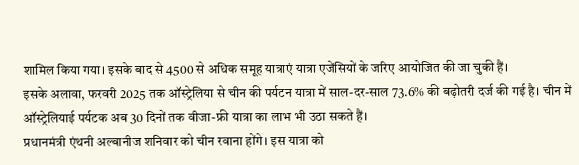शामिल किया गया। इसके बाद से 4500 से अधिक समूह यात्राएं यात्रा एजेंसियों के जरिए आयोजित की जा चुकी हैं।
इसके अलावा, फरवरी 2025 तक ऑस्ट्रेलिया से चीन की पर्यटन यात्रा में साल-दर-साल 73.6% की बढ़ोतरी दर्ज की गई है। चीन में ऑस्ट्रेलियाई पर्यटक अब 30 दिनों तक वीजा-फ्री यात्रा का लाभ भी उठा सकते हैं।
प्रधानमंत्री एंथनी अल्बानीज शनिवार को चीन रवाना होंगे। इस यात्रा को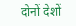दोनों देशों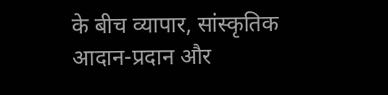के बीच व्यापार, सांस्कृतिक आदान-प्रदान और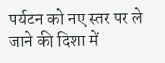पर्यटन को नए स्तर पर ले जाने की दिशा में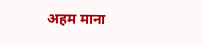अहम माना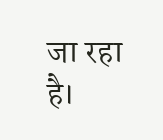जा रहा है।